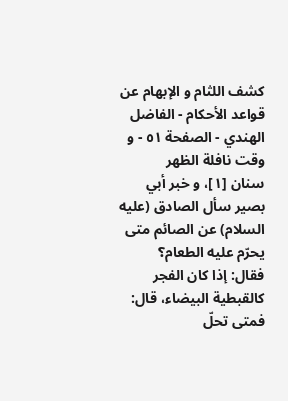كشف اللثام و الإبهام عن قواعد الأحكام - الفاضل الهندي - الصفحة ٥١ - و وقت نافلة الظهر
سنان [١]، و خبر أبي بصير سأل الصادق (عليه السلام) عن الصائم متى يحرّم عليه الطعام؟
فقال: إذا كان الفجر كالقبطية البيضاء، قال: فمتى تحلّ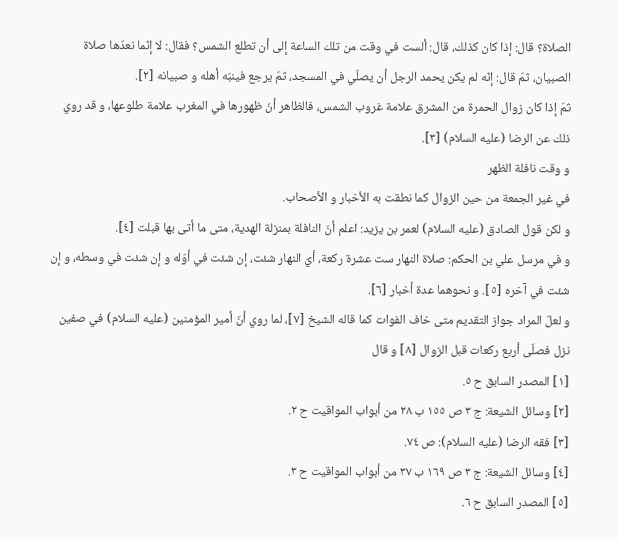الصلاة؟ قال: إذا كان كذلك، قال: ألست في وقت من تلك الساعة إلى أن تطلع الشمس؟ فقال: لا إنّما نعدّها صلاة الصبيان، ثمّ قال: إنّه لم يكن يحمد الرجل أن يصلّي في المسجد، ثمّ يرجع فينبّه أهله و صبيانه [٢].
ثمّ إذا كان زوال الحمرة من المشرق علامة غروب الشمس، فالظاهر أنّ ظهورها في المغرب علامة طلوعها، و قد روي ذلك عن الرضا (عليه السلام) [٣].
و وقت نافلة الظهر
في غير الجمعة من حين الزوال كما نطقت به الأخبار و الأصحاب.
و لكن قول الصادق (عليه السلام) لعمر بن يزيد: اعلم أنّ النافلة بمنزلة الهدية، متى ما أتى بها قبلت [٤].
و في مرسل علي بن الحكم: صلاة النهار ست عشرة ركعة، أيّ النهار شئت، إن شئت في أوّله و إن شئت في وسطه، و إن شئت في آخره [٥]. و نحوهما عدة أخبار [٦].
و لعلّ المراد جواز التقديم متى خاف الفوات كما قاله الشيخ [٧]، لما روي أنّ أمير المؤمنين (عليه السلام) في صفين نزل فصلّى أربع ركعات قبل الزوال [٨] و قال
[١] المصدر السابق ح ٥.
[٢] وسائل الشيعة: ج ٣ ص ١٥٥ ب ٢٨ من أبواب المواقيت ح ٢.
[٣] فقه الرضا (عليه السلام): ص ٧٤.
[٤] وسائل الشيعة: ج ٣ ص ١٦٩ ب ٣٧ من أبواب المواقيت ح ٣.
[٥] المصدر السابق ح ٦.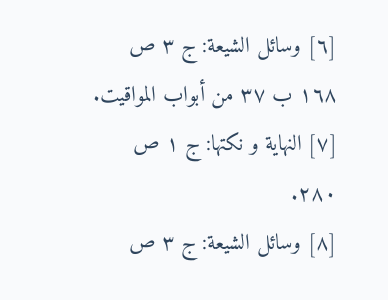[٦] وسائل الشيعة: ج ٣ ص ١٦٨ ب ٣٧ من أبواب المواقيت.
[٧] النهاية و نكتها: ج ١ ص ٢٨٠.
[٨] وسائل الشيعة: ج ٣ ص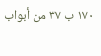١٧٠ ب ٣٧ من أبواب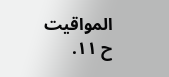المواقيت ح ١١.